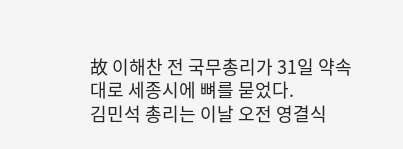故 이해찬 전 국무총리가 31일 약속대로 세종시에 뼈를 묻었다.
김민석 총리는 이날 오전 영결식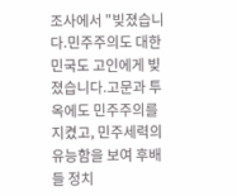조사에서 "빚졌습니다.민주주의도 대한민국도 고인에게 빚졌습니다.고문과 투옥에도 민주주의를 지켰고, 민주세력의 유능함을 보여 후배들 정치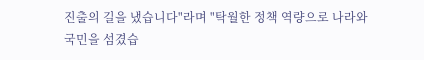진출의 길을 냈습니다"라며 "탁월한 정책 역량으로 나라와 국민을 섬겼습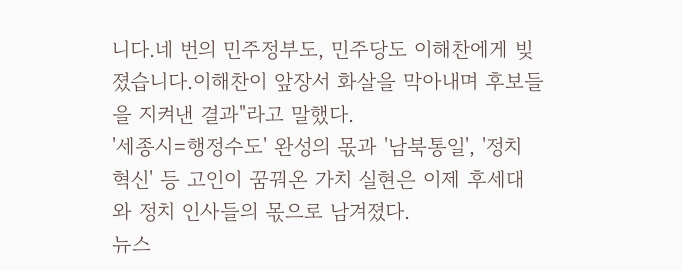니다.네 번의 민주정부도, 민주당도 이해찬에게 빚졌습니다.이해찬이 앞장서 화살을 막아내며 후보들을 지켜낸 결과"라고 말했다.
'세종시=행정수도' 완성의 몫과 '남북통일', '정치 혁신' 등 고인이 꿈꿔온 가치 실현은 이제 후세대와 정치 인사들의 몫으로 남겨졌다.
뉴스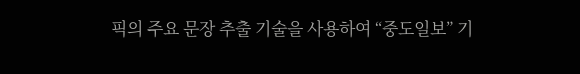픽의 주요 문장 추출 기술을 사용하여 “중도일보” 기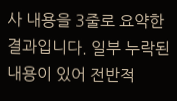사 내용을 3줄로 요약한 결과입니다. 일부 누락된 내용이 있어 전반적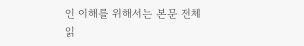인 이해를 위해서는 본문 전체 읽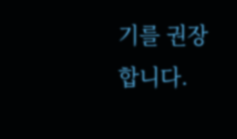기를 권장합니다.